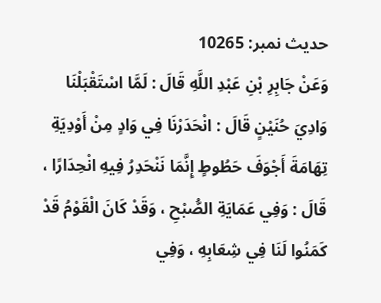حدیث نمبر: 10265
وَعَنْ جَابِرِ بْنِ عَبْدِ اللَّهِ قَالَ : لَمَّا اسْتَقْبَلْنَا وَادِيَ حُنَيْنٍ قَالَ : انْحَدَرْنَا فِي وَادٍ مِنْ أَوْدِيَةِ تِهَامَةَ أَجْوَفَ حَطُوطٍ إِنَّمَا نَنْحَدِرُ فِيهِ انْحِدَارًا ، قَالَ : وَفِي عَمَايَةِ الصُّبْحِ ، وَقَدْ كَانَ الْقَوْمُ قَدْ كَمَنُوا لَنَا فِي شِعَابِهِ ، وَفِي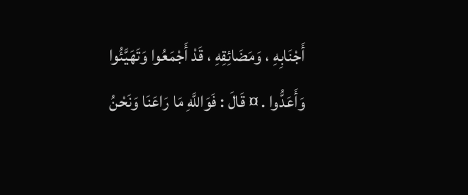أَجْنَابِهِ ، وَمَضَائِقِهِ ، قَدْ أَجْمَعُوا وَتَهَيَّئُوا وَأَعَدُّوا . ¤ قَالَ : فَوَاللَّهِ مَا رَاعَنَا وَنَحْنُ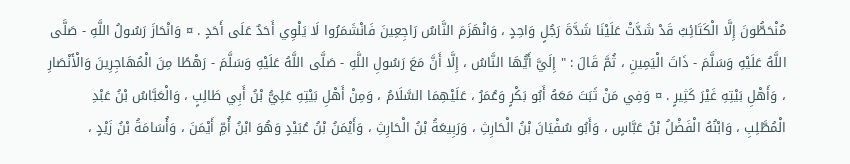مُنْحَطُّونَ إِلَّا الْكَتَائِبُ قَدْ شَدَّتْ عَلَيْنَا شَدَّةَ رَجُلٍ وَاحِدٍ ، وَانْهَزَمَ النَّاسُ رَاجِعِينَ فَانْشَمَرُوا لَا يَلْوِي أَحَدٌ عَلَى أَحَدٍ . ¤ وَانْحَازَ رَسُولُ اللَّهِ - صَلَّى اللَّهُ عَلَيْهِ وَسَلَّمَ - ذَاتَ الْيَمِينِ ، ثُمَّ قَالَ : " إِلَيَّ أَيُّهَا النَّاسُ ، إِلَّا أَنَّ مَعَ رَسُولِ اللَّهِ - صَلَّى اللَّهُ عَلَيْهِ وَسَلَّمَ - رَهْطًا مِنَ الْمُهَاجِرِينَ وَالْأَنْصَارِ ، وَأَهْلِ بَيْتِهِ غَيْرَ كَثِيرٍ . ¤ وَفِي مَنْ ثَبَتَ مَعَهُ أَبُو بَكْرٍ وَعُمَرُ ، عَلَيْهِمَا السَّلَامُ ، وَمِنْ أَهْلِ بَيْتِهِ عَلِيُّ بْنُ أَبِي طَالِبٍ ، وَالْعَبَّاسُ بْنُ عَبْدِ الْمُطَّلِبِ ، وَابْنُهُ الْفَضْلُ بْنُ عَبَّاسٍ ، وَأَبُو سُفْيَانَ بْنُ الْحَارِثِ ، وَرَبِيعَةُ بْنُ الْحَارِثِ ، وَأَيْمَنُ بْنُ عُبَيْدٍ وَهُوَ ابْنُ أُمِّ أَيْمَنَ ، وَأُسَامَةُ بْنُ زَيْدٍ ،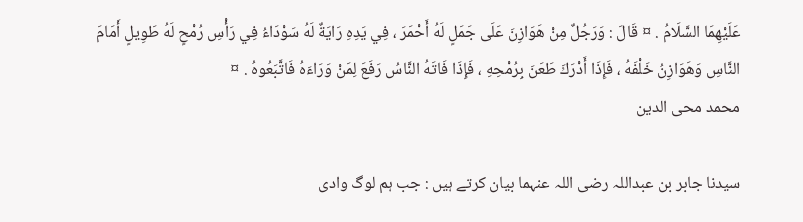عَلَيْهِمَا السَّلَامُ . ¤ قَالَ : وَرَجُلٌ مِنْ هَوَازِنَ عَلَى جَمَلٍ لَهُ أَحْمَرَ ، فِي يَدِهِ رَايَةٌ لَهُ سَوْدَاءُ فِي رَأْسِ رُمْحٍ لَهُ طَوِيلٍ أَمَامَ النَّاسِ وَهَوَازِنُ خَلْفَهُ ، فَإِذَا أَدْرَكَ طَعَنَ بِرُمْحِهِ ، فَإِذَا فَاتَهُ النَّاسُ رَفَعَ لِمَنْ وَرَاءَهُ فَاتَّبَعُوهُ . ¤
محمد محی الدین

سیدنا جابر بن عبداللہ رضی اللہ عنہما بیان کرتے ہیں : جب ہم لوگ وادی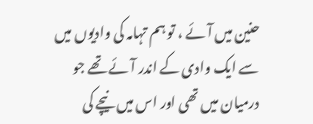حنین میں آئے ، تو ہم تہامہ کی وادیوں میں سے ایک وادی کے اندر آئے تھے جو درمیان میں تھی اور اس میں نیچے کی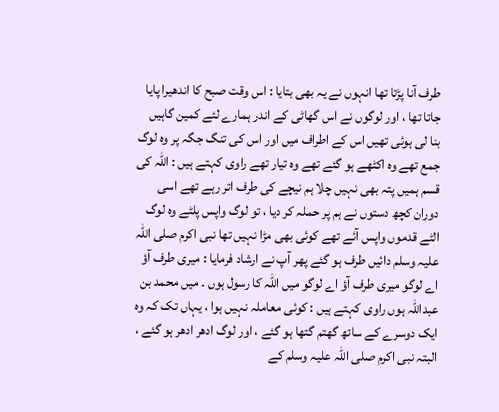طرف آنا پڑتا تھا انہوں نے یہ بھی بتایا : اس وقت صبح کا اندھیرا پایا جاتا تھا ، اور لوگوں نے اس گھاٹی کے اندر ہمارے لئے کمین گاہیں بنا لی ہوئی تھیں اس کے اطراف میں اور اس کی تنگ جگہ پر وہ لوگ جمع تھے وہ اکٹھے ہو گئے تھے وہ تیار تھے راوی کہتے ہیں : اللہ کی قسم ہمیں پتہ بھی نہیں چلا ہم نیچے کی طرف اتر رہے تھے اسی دوران کچھ دستوں نے ہم پر حملہ کر دیا ، تو لوگ واپس پلٹے وہ لوگ الٹے قدموں واپس آئے تھے کوئی بھی مڑا نہیں تھا نبی اکرم صلی اللہ علیہ وسلم دائیں طرف ہو گئے پھر آپ نے ارشاد فرمایا : میری طرف آؤ اے لوگو میری طرف آؤ اے لوگو میں اللہ کا رسول ہوں ۔ میں محمد بن عبداللہ ہوں راوی کہتے ہیں : کوئی معاملہ نہیں ہوا ، یہاں تک کہ وہ ایک دوسرے کے ساتھ گھتم گتھا ہو گئے ، اور لوگ ادھر ادھر ہو گئے ، البتہ نبی اکرم صلی اللہ علیہ وسلم کے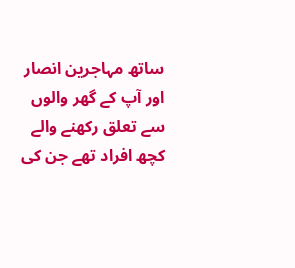ساتھ مہاجرین انصار اور آپ کے گھر والوں سے تعلق رکھنے والے کچھ افراد تھے جن کی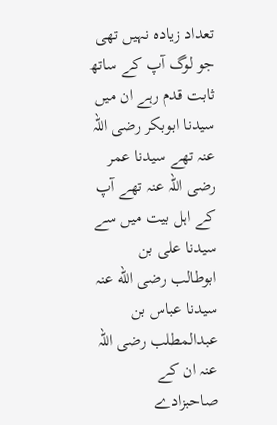تعداد زیادہ نہیں تھی جو لوگ آپ کے ساتھ ثابت قدم رہے ان میں سیدنا ابوبکر رضی اللہ عنہ تھے سیدنا عمر رضی اللہ عنہ تھے آپ کے اہل بیت میں سے سیدنا علی بن ابوطالب رضی الله عنہ سیدنا عباس بن عبدالمطلب رضی اللہ عنہ ان کے صاحبزادے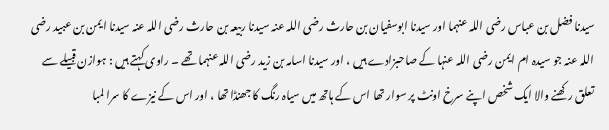سیدنا فضل بن عباس رضی اللہ عنہما اور سیدنا ابوسفیان بن حارث رضی اللہ عنہ سیدنا ربیعہ بن حارث رضی اللہ عنہ سیدنا ایمن بن عبید رضی اللہ عنہ جو سیدہ ام ایمن رضی اللہ عنہا کے صاحبزادے ہیں ، اور سیدنا اسامہ بن زید رضی اللہ عنہما تھے ۔ راوی کہتے ہیں : ہوازن قبیلے سے تعلق رکھنے والا ایک شخص اپنے سرخ اونٹ پر سوار تھا اس کے ہاتھ میں سیاہ رنگ کا جھنڈا تھا ، اور اس کے نیزے کا سرا لمبا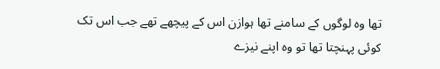تھا وہ لوگوں کے سامنے تھا ہوازن اس کے پیچھے تھے جب اس تک کوئی پہنچتا تھا تو وہ اپنے نیزے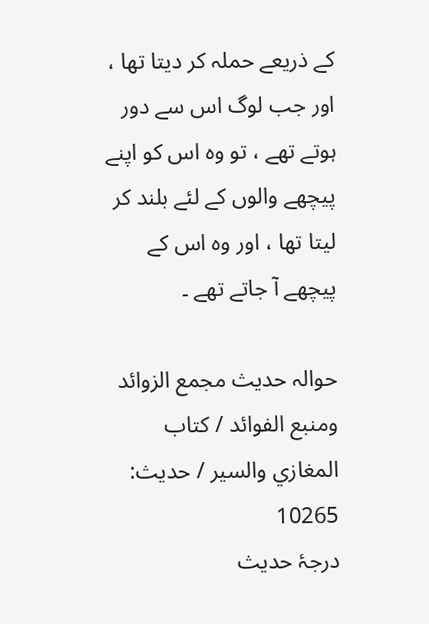کے ذریعے حملہ کر دیتا تھا ، اور جب لوگ اس سے دور ہوتے تھے ، تو وہ اس کو اپنے پیچھے والوں کے لئے بلند کر لیتا تھا ، اور وہ اس کے پیچھے آ جاتے تھے ۔

حوالہ حدیث مجمع الزوائد ومنبع الفوائد / كتاب المغازي والسير / حدیث: 10265
درجۂ حدیث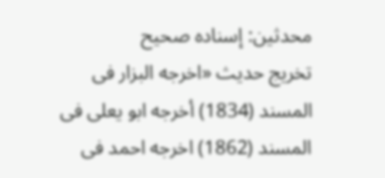محدثین: إسنادہ صحیح
تخریج حدیث «اخرجه البزار فى المسند (1834) أخرجه ابو يعلى فى المسند (1862) اخرجه احمد فى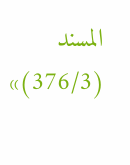المسند (376/3)»